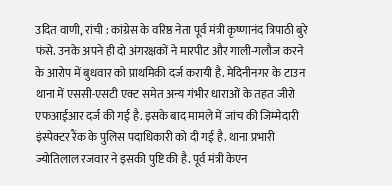उदित वाणी, रांची : कांग्रेस के वरिष्ठ नेता पूर्व मंत्री कृष्णानंद त्रिपाठी बुरे फंसे. उनके अपने ही दो अंगरक्षकों ने मारपीट और गाली-गलौज करने के आरोप में बुधवार को प्राथमिकी दर्ज करायी है. मेदिनीनगर के टाउन थाना में एससी-एसटी एक्ट समेत अन्य गंभीर धाराओं के तहत जीरो एफआईआर दर्ज की गई है. इसके बाद मामले में जांच की जिम्मेदारी इंस्पेक्टर रैंक के पुलिस पदाधिकारी को दी गई है. थाना प्रभारी ज्योतिलाल रजवार ने इसकी पुष्टि की है. पूर्व मंत्री केएन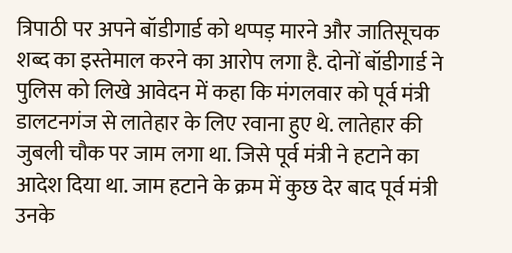त्रिपाठी पर अपने बॉडीगार्ड को थप्पड़ मारने और जातिसूचक शब्द का इस्तेमाल करने का आरोप लगा है. दोनों बॉडीगार्ड ने पुलिस को लिखे आवेदन में कहा कि मंगलवार को पूर्व मंत्री डालटनगंज से लातेहार के लिए रवाना हुए थे. लातेहार की जुबली चौक पर जाम लगा था. जिसे पूर्व मंत्री ने हटाने का आदेश दिया था. जाम हटाने के क्रम में कुछ देर बाद पूर्व मंत्री उनके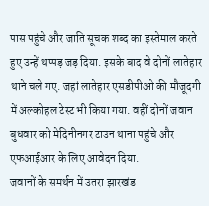पास पहुंचे और जाति सूचक शब्द का इस्तेमाल करते हुए उन्हें थप्पड़ जड़ दिया. इसके बाद वे दोनों लातेहार थाने चले गए. जहां लातेहार एसडीपीओ की मौजूदगी में अल्कोहल टेस्ट भी किया गया. वहीं दोनों जवान बुधवार को मेदिनीनगर टाउन थाना पहुंचे और एफआईआर के लिए आवेदन दिया.
जवानों के समर्थन में उतरा झारखंड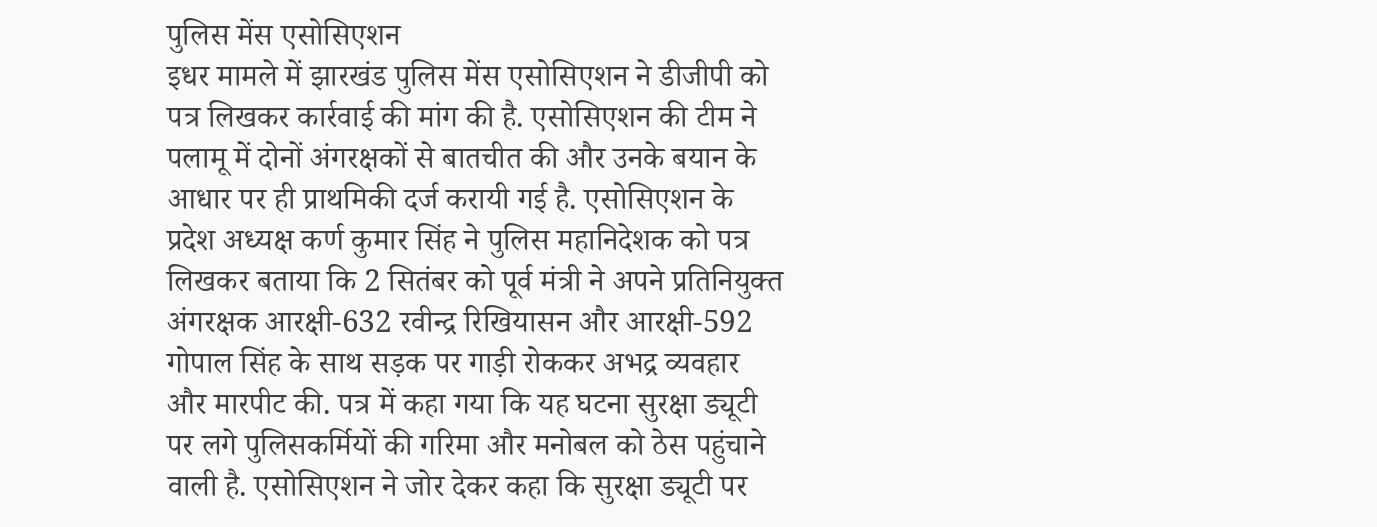पुलिस मेंस एसोसिएशन
इधर मामले में झारखंड पुलिस मेंस एसोसिएशन ने डीजीपी को पत्र लिखकर कार्रवाई की मांग की है. एसोसिएशन की टीम ने पलामू में दोनों अंगरक्षकों से बातचीत की और उनके बयान के आधार पर ही प्राथमिकी दर्ज करायी गई है. एसोसिएशन के प्रदेश अध्यक्ष कर्ण कुमार सिंह ने पुलिस महानिदेशक को पत्र लिखकर बताया कि 2 सितंबर को पूर्व मंत्री ने अपने प्रतिनियुक्त अंगरक्षक आरक्षी-632 रवीन्द्र रिखियासन और आरक्षी-592 गोपाल सिंह के साथ सड़क पर गाड़ी रोककर अभद्र व्यवहार और मारपीट की. पत्र में कहा गया कि यह घटना सुरक्षा ड्यूटी पर लगे पुलिसकर्मियों की गरिमा और मनोबल को ठेस पहुंचाने वाली है. एसोसिएशन ने जोर देकर कहा कि सुरक्षा ड्यूटी पर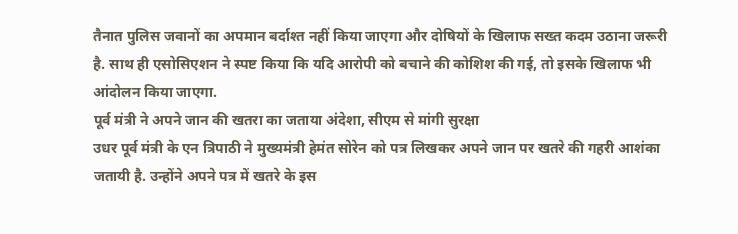तैनात पुलिस जवानों का अपमान बर्दाश्त नहीं किया जाएगा और दोषियों के खिलाफ सख्त कदम उठाना जरूरी है. साथ ही एसोसिएशन ने स्पष्ट किया कि यदि आरोपी को बचाने की कोशिश की गई, तो इसके खिलाफ भी आंदोलन किया जाएगा.
पूर्व मंत्री ने अपने जान की खतरा का जताया अंदेशा, सीएम से मांगी सुरक्षा
उधर पूर्व मंत्री के एन त्रिपाठी ने मुख्यमंत्री हेमंत सोरेन को पत्र लिखकर अपने जान पर खतरे की गहरी आशंका जतायी है. उन्होंने अपने पत्र में खतरे के इस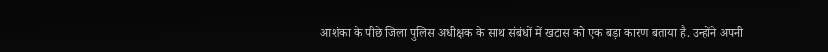आशंका के पीछे जिला पुलिस अधीक्षक के साथ संबंधों में खटास को एक बड़ा कारण बताया है. उन्होंने अपनी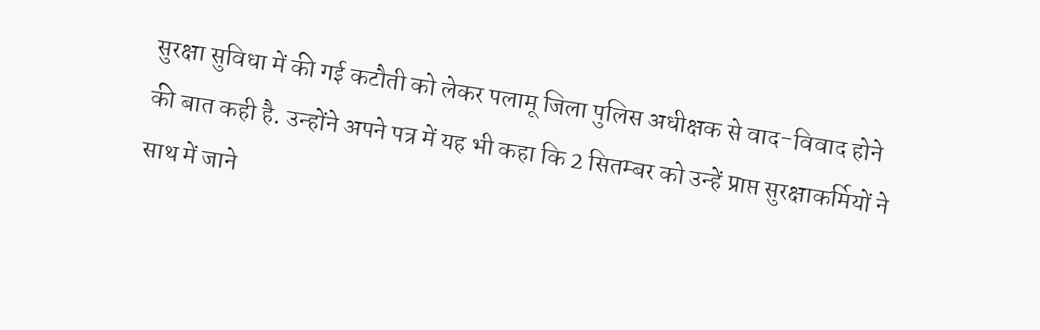सुरक्षा सुविधा में की गई कटौती को लेकर पलामू जिला पुलिस अधीक्षक से वाद-विवाद होने की बात कही है. उन्होंने अपने पत्र में यह भी कहा कि 2 सितम्बर को उन्हें प्राप्त सुरक्षाकर्मियों ने साथ में जाने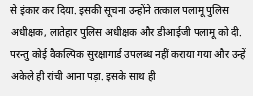से इंकार कर दिया. इसकी सूचना उन्होंने तत्काल पलामू पुलिस अधीक्षक, लातेहार पुलिस अधीक्षक और डीआईजी पलामू को दी. परन्तु कोई वैकल्पिक सुरक्षागार्ड उपलब्ध नहीं कराया गया और उन्हें अकेले ही रांची आना पड़ा. इसके साथ ही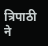त्रिपाठी ने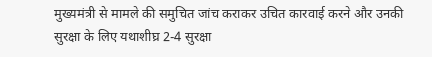मुख्यमंत्री से मामले की समुचित जांच कराकर उचित कारवाई करने और उनकी सुरक्षा के लिए यथाशीघ्र 2-4 सुरक्षा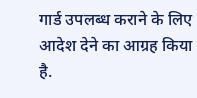गार्ड उपलब्ध कराने के लिए आदेश देने का आग्रह किया है.